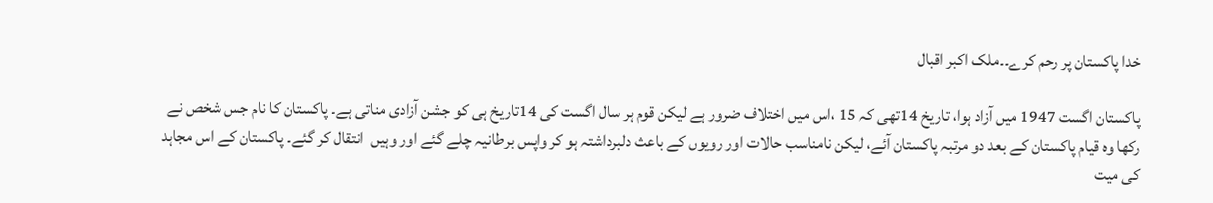خدا پاکستان پر رحم کرے۔۔ملک اکبر اقبال

پاکستان اگست 1947 میں آزاد ہوا، تاریخ 14تھی کہ 15 ،اس میں اختلاف ضرور ہے لیکن قوم ہر سال اگست کی 14تاریخ ہی کو جشن آزادی مناتی ہے۔ پاکستان کا نام جس شخص نے رکھا وہ قیام پاکستان کے بعد دو مرتبہ پاکستان آئے، لیکن نامناسب حالات اور رویوں کے باعث دلبرداشتہ ہو کر واپس برطانیہ چلے گئے اور وہیں  انتقال کر گئے۔ پاکستان کے اس مجاہد کی میت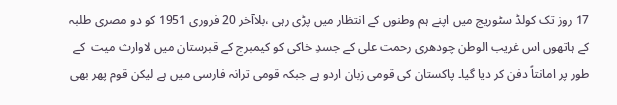17 روز تک کولڈ سٹوریج میں اپنے ہم وطنوں کے انتظار میں پڑی رہی ،بلاآخر 20 فروری 1951 کو دو مصری طلبہ کے ہاتھوں اس غریب الوطن چودھری رحمت علی کے جسدِ خاکی کو کیمبرج کے قبرستان میں لاوارث میت  کے طور پر امانتاً دفن کر دیا گیا۔ پاکستان کی قومی زبان اردو ہے جبکہ قومی ترانہ فارسی میں ہے لیکن قوم پھر بھی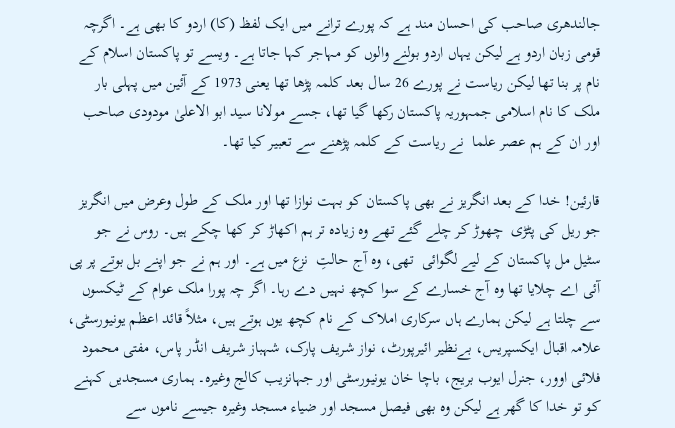جالندھری صاحب کی احسان مند ہے کہ پورے ترانے میں ایک لفظ (کا) اردو کا بھی ہے۔ اگرچہ قومی زبان اردو ہے لیکن یہاں اردو بولنے والوں کو مہاجر کہا جاتا ہے۔ ویسے تو پاکستان اسلام کے نام پر بنا تھا لیکن ریاست نے پورے 26 سال بعد کلمہ پڑھا تھا یعنی 1973 کے آئین میں پہلی بار ملک کا نام اسلامی جمہوریہ پاکستان رکھا گیا تھا، جسے مولانا سید ابو الاعلیٰ مودودی صاحب اور ان کے ہم عصر علما  نے ریاست کے کلمہ پڑھنے سے تعبیر کیا تھا۔

قارئین! خدا کے بعد انگریز نے بھی پاکستان کو بہت نوازا تھا اور ملک کے طول وعرض میں انگریز جو ریل کی پٹڑی  چھوڑ کر چلے گئے تھے وہ زیادہ تر ہم اکھاڑ کر کھا چکے ہیں۔ روس نے جو سٹیل مل پاکستان کے لیے لگوائی  تھی، وہ آج حالتِ  نزع میں ہے۔ اور ہم نے جو اپنے بل بوتے پر پی آئی اے چلایا تھا وہ آج خسارے کے سوا کچھ نہیں دے رہا۔ اگر چہ پورا ملک عوام کے ٹیکسوں سے چلتا ہے لیکن ہمارے ہاں سرکاری املاک کے نام کچھ یوں ہوتے ہیں، مثلاً قائد اعظم یونیورسٹی، علامہ اقبال ایکسپریس، بےنظیر ائیرپورٹ، نواز شریف پارک، شہباز شریف انڈر پاس، مفتی محمود فلائی اوور، جنرل ایوب بریج، باچا خان یونیورسٹی اور جہانزیب کالج وغیرہ۔ ہماری مسجدیں کہنے کو تو خدا کا گھر ہے لیکن وہ بھی فیصل مسجد اور ضیاء مسجد وغیرہ جیسے ناموں سے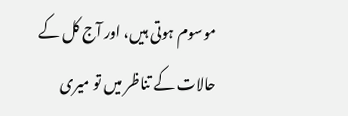موسوم ہوتی ہیں، اور آج کل کے حالات کے تناظر میں تو میری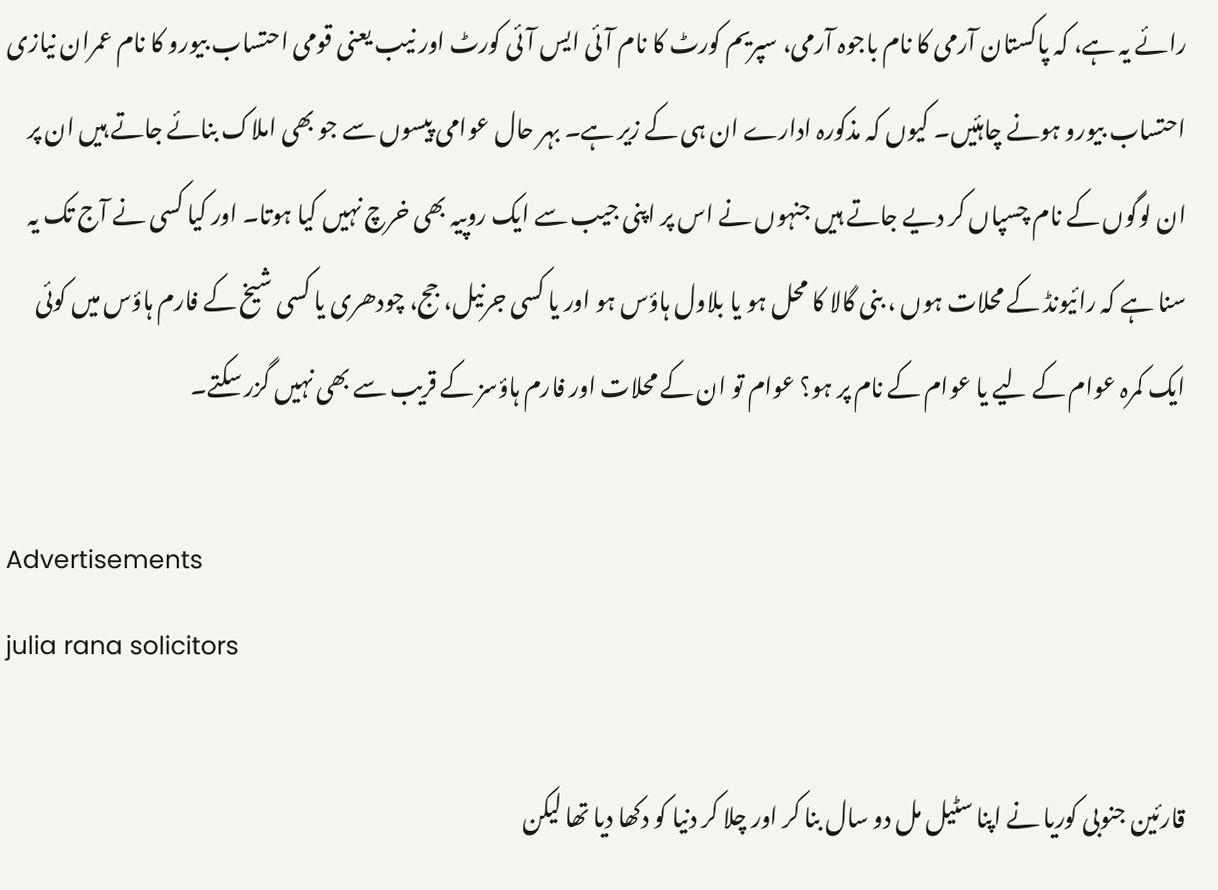رائے یہ ہے، کہ پاکستان آرمی کا نام باجوہ آرمی، سپریم کورٹ کا نام آئی ایس آئی کورٹ اور نیب یعنی قومی احتساب بیورو کا نام عمران نیازی احتساب بیورو ہونے چاہئیں۔ کیوں کہ مذکورہ ادارے ان ہی کے زیر ہے۔ بہر حال عوامی پیسوں سے جو بھی املاک بنائے جاتے ہیں ان پر ان لوگوں کے نام چسپاں کر دیے جاتے ہیں جنہوں نے اس پر اپنی جیب سے ایک روپیہ بھی خرچ نہیں کیا ہوتا۔ اور کیا کسی نے آج تک یہ سنا ہے کہ رائیونڈ کے محلات ہوں ، بنی گالا کا محل ہو یا بلاول ہاؤس ہو اور یا کسی جرنیل، جج، چودھری یا کسی شیخ کے فارم ہاؤس میں کوئی ایک کمرہ عوام کے لیے یا عوام کے نام پر ہو؟ عوام تو ان کے محلات اور فارم ہاؤسز کے قریب سے بھی نہیں گزر سکتے۔

Advertisements
julia rana solicitors

قارئین جنوبی کوریا نے اپنا سٹیل مل دو سال بنا کر اور چلا کر دنیا کو دکھا دیا تھا لیکن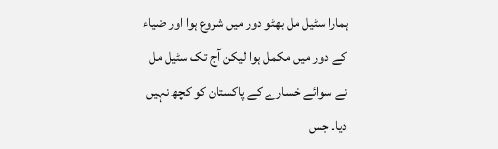ہمارا سٹیل مل بھٹو دور میں شروع ہوا اور ضیاء کے دور میں مکمل ہوا لیکن آج تک سٹیل مل نے سوائے خسارے کے پاکستان کو کچھ نہیں دیا۔ جس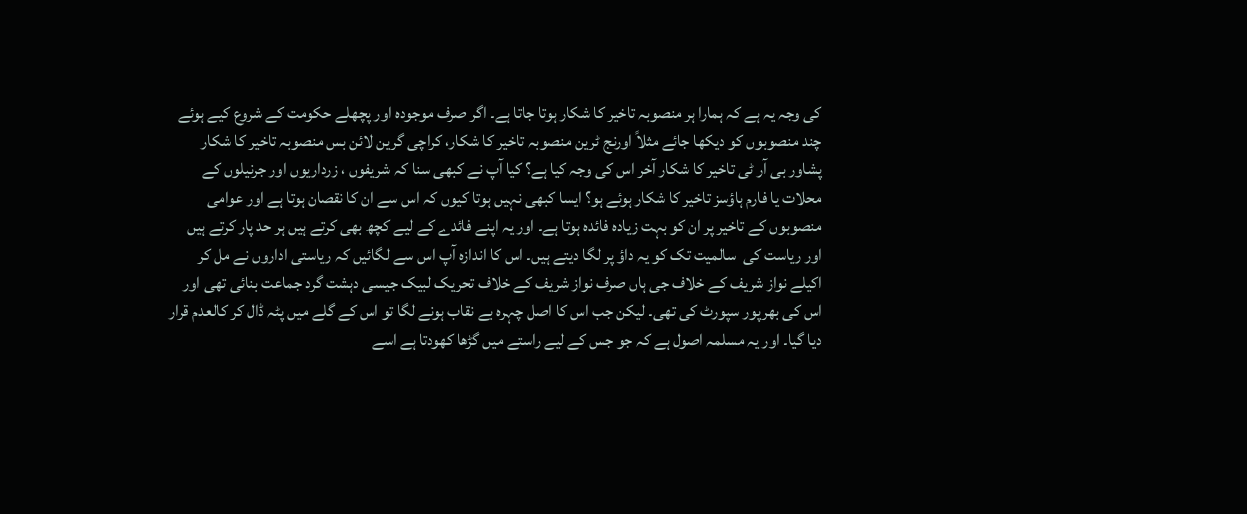کی وجہ یہ ہے کہ ہمارا ہر منصوبہ تاخیر کا شکار ہوتا جاتا ہے۔ اگر صرف موجودہ اور پچھلے حکومت کے شروع کیے ہوئے چند منصوبوں کو دیکھا جائے مثلاً اورنج ٹرین منصوبہ تاخیر کا شکار، کراچی گرین لائن بس منصوبہ تاخیر کا شکار پشاور بی آر ٹی تاخیر کا شکار آخر اس کی وجہ کیا ہے؟ کیا آپ نے کبھی سنا کہ شریفوں ، زرداریوں اور جرنیلوں کے محلات یا فارم ہاؤسز تاخیر کا شکار ہوئے ہو؟ ایسا کبھی نہیں ہوتا کیوں کہ اس سے ان کا نقصان ہوتا ہے اور عوامی منصوبوں کے تاخیر پر ان کو بہت زیادہ فائدہ ہوتا ہے۔ اور یہ اپنے فائدے کے لیے کچھ بھی کرتے ہیں ہر حد پار کرتے ہیں اور ریاست کی  سالمیت تک کو یہ داؤ پر لگا دیتے ہیں۔ اس کا اندازہ آپ اس سے لگائیں کہ ریاستی اداروں نے مل کر اکیلے نواز شریف کے خلاف جی ہاں صرف نواز شریف کے خلاف تحریک لبیک جیسی دہشت گرد جماعت بنائی تھی اور اس کی بھرپور سپورٹ کی تھی۔ لیکن جب اس کا اصل چہرہ بے نقاب ہونے لگا تو اس کے گلے میں پٹہ ڈال کر کالعدم قرار دیا گیا۔ اور یہ مسلمہ اصول ہے کہ جو جس کے لیے راستے میں گڑھا کھودتا ہے اسے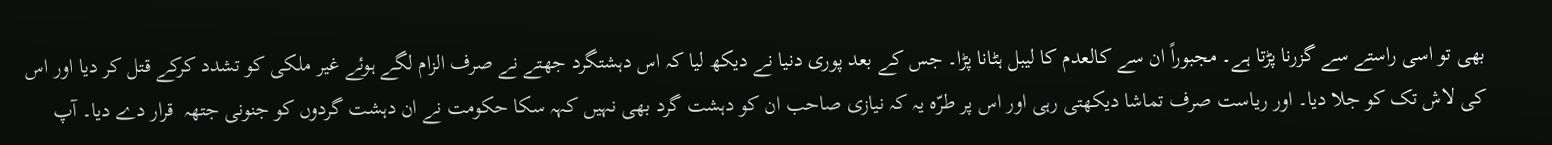بھی تو اسی راستے سے گزرنا پڑتا ہے۔ مجبوراً ان سے کالعدم کا لیبل ہٹانا پڑا۔ جس کے بعد پوری دنیا نے دیکھ لیا کہ اس دہشتگرد جھتے نے صرف الزام لگے ہوئے غیر ملکی کو تشدد کرکے قتل کر دیا اور اس کی لاش تک کو جلا دیا۔ اور ریاست صرف تماشا دیکھتی رہی اور اس پر طرّہ یہ کہ نیازی صاحب ان کو دہشت گرد بھی نہیں کہہ سکا حکومت نے ان دہشت گردوں کو جنونی جتھہ  قرار دے دیا۔ آپ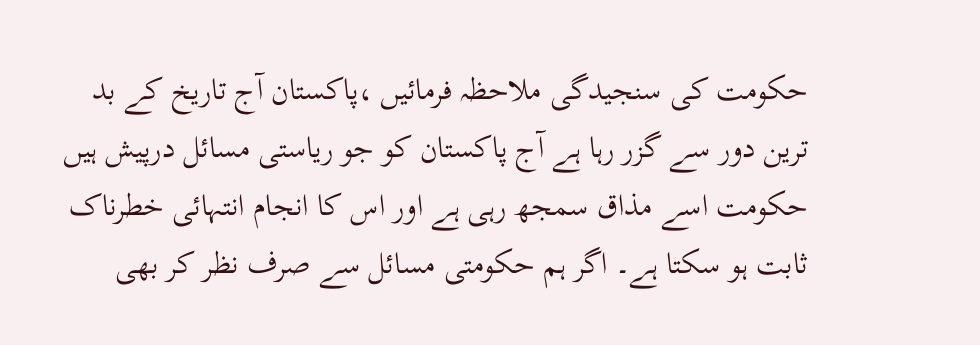حکومت کی سنجیدگی ملاحظہ فرمائیں ،پاکستان آج تاریخ کے بد ترین دور سے گزر رہا ہے آج پاکستان کو جو ریاستی مسائل درپیش ہیں حکومت اسے مذاق سمجھ رہی ہے اور اس کا انجام انتہائی خطرناک ثابت ہو سکتا ہے۔ اگر ہم حکومتی مسائل سے صرف نظر کر بھی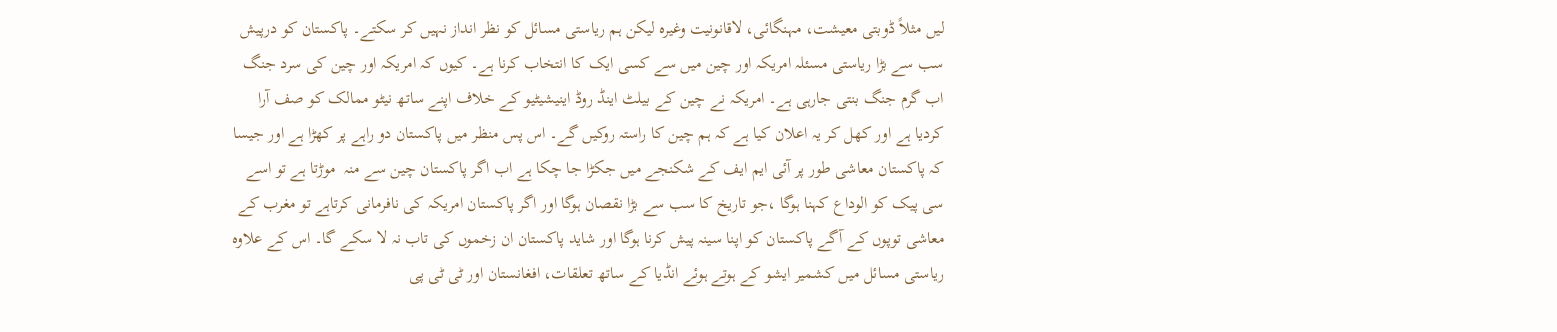لیں مثلاً ڈوبتی معیشت، مہنگائی، لاقانونیت وغیرہ لیکن ہم ریاستی مسائل کو نظر انداز نہیں کر سکتے۔ پاکستان کو درپیش سب سے بڑا ریاستی مسئلہ امریکہ اور چین میں سے کسی ایک کا انتخاب کرنا ہے۔ کیوں کہ امریکہ اور چین کی سرد جنگ اب گرم جنگ بنتی جارہی ہے۔ امریکہ نے چین کے بیلٹ اینڈ روڈ اینیشیٹیو کے خلاف اپنے ساتھ نیٹو ممالک کو صف آرا کردیا ہے اور کھل کر یہ اعلان کیا ہے کہ ہم چین کا راستہ روکیں گے۔ اس پس منظر میں پاکستان دو راہے پر کھڑا ہے اور جیسا کہ پاکستان معاشی طور پر آئی ایم ایف کے شکنجے میں جکڑا جا چکا ہے اب اگر پاکستان چین سے منہ  موڑتا ہے تو اسے سی پیک کو الوداع کہنا ہوگا ،جو تاریخ کا سب سے بڑا نقصان ہوگا اور اگر پاکستان امریکہ کی نافرمانی کرتاہے تو مغرب کے معاشی توپوں کے آگے پاکستان کو اپنا سینہ پیش کرنا ہوگا اور شاید پاکستان ان زخموں کی تاب نہ لا سکے گا۔ اس کے علاوہ ریاستی مسائل میں کشمیر ایشو کے ہوتے ہوئے انڈیا کے ساتھ تعلقات، افغانستان اور ٹی ٹی پی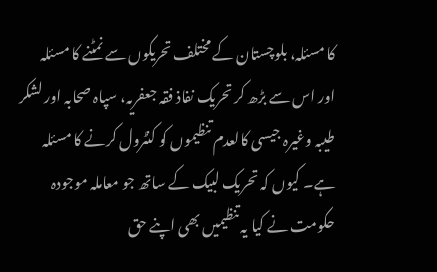کا مسئلہ، بلوچستان کے مختلف تحریکوں سے نمٹنے کا مسئلہ اور اس سے بڑھ کر تحریک نفاذ فقہ جعفریہ، سپاہ صحابہ اور لشکر طیبہ وغیرہ جیسی کالعدم تنظیموں کو کنٹرول کرنے کا مسئلہ ہے۔ کیوں کہ تحریک لبیک کے ساتھ جو معاملہ موجودہ حکومت نے کیا یہ تنظیمیں بھی اپنے حق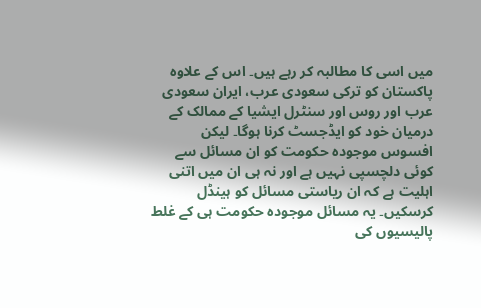میں اسی کا مطالبہ کر رہے ہیں۔ اس کے علاوہ پاکستان کو ترکی سعودی عرب، ایران سعودی عرب اور روس اور سنٹرل ایشیا کے ممالک کے درمیان خود کو ایڈجسٹ کرنا ہوگا۔ لیکن افسوس موجودہ حکومت کو ان مسائل سے کوئی دلچسپی نہیں ہے اور نہ ہی ان میں اتنی اہلیت ہے کہ ان ریاستی مسائل کو ہینڈل کرسکیں۔ یہ مسائل موجودہ حکومت ہی کے غلط پالیسیوں کی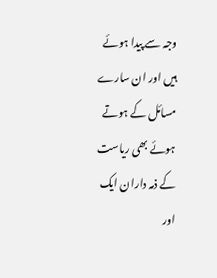وجہ سے پیدا ہوئے ہیں اور ان سارے مسائل کے ہوتے ہوئے بھی ریاست کے ذمہ داران ایک اور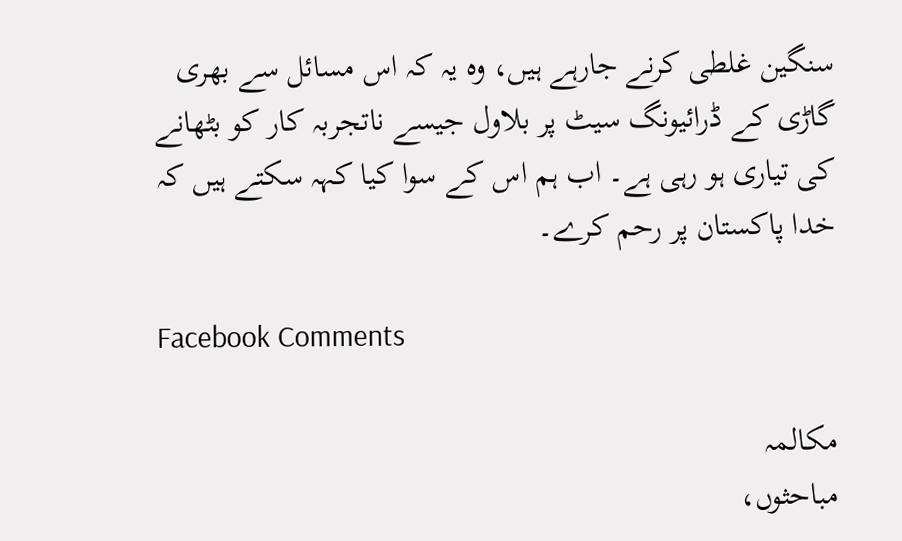سنگین غلطی کرنے جارہے ہیں، وہ یہ کہ اس مسائل سے بھری گاڑی کے ڈرائیونگ سیٹ پر بلاول جیسے ناتجربہ کار کو بٹھانے کی تیاری ہو رہی ہے۔ اب ہم اس کے سوا کیا کہہ سکتے ہیں کہ خدا پاکستان پر رحم کرے۔

Facebook Comments

مکالمہ
مباحثوں،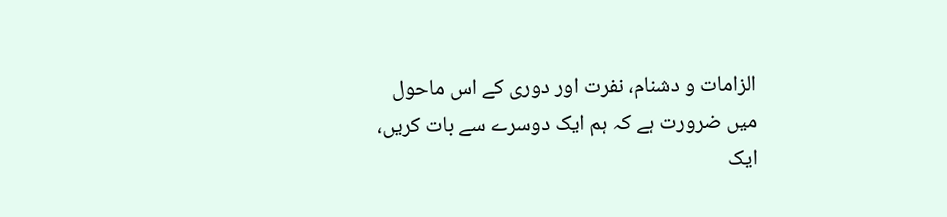الزامات و دشنام، نفرت اور دوری کے اس ماحول میں ضرورت ہے کہ ہم ایک دوسرے سے بات کریں، ایک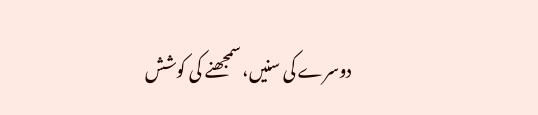دوسرے کی سنیں، سمجھنے کی کوشش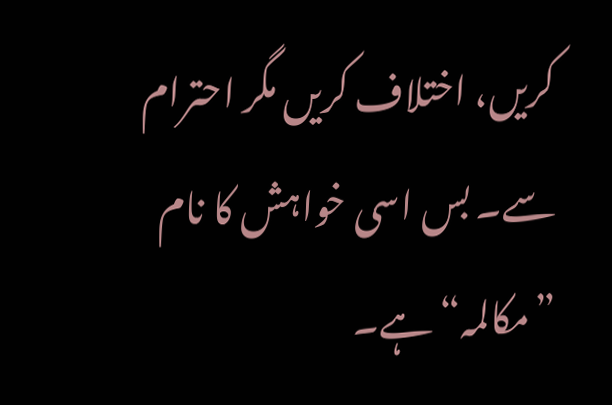کریں، اختلاف کریں مگر احترام سے۔ بس اسی خواہش کا نام ”مکالمہ“ ہے۔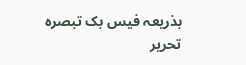بذریعہ فیس بک تبصرہ تحریر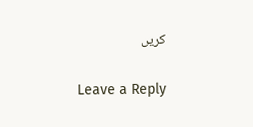کریں

Leave a Reply